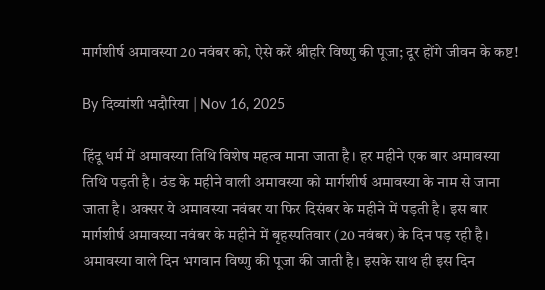मार्गशीर्ष अमावस्या 20 नवंबर को, ऐसे करें श्रीहरि विष्णु की पूजा; दूर होंगे जीवन के कष्ट!

By दिव्यांशी भदौरिया | Nov 16, 2025

हिंदू धर्म में अमावस्या तिथि विशेष महत्व माना जाता है। हर महीने एक बार अमावस्या तिथि पड़ती है। ठंड के महीने वाली अमावस्या को मार्गशीर्ष अमावस्या के नाम से जाना जाता है। अक्सर ये अमावस्या नवंबर या फिर दिसंबर के महीने में पड़ती है। इस बार मार्गशीर्ष अमावस्या नवंबर के महीने में बृहस्पतिवार (20 नवंबर) के दिन पड़ रही है। अमावस्या वाले दिन भगवान विष्णु की पूजा की जाती है। इसके साथ ही इस दिन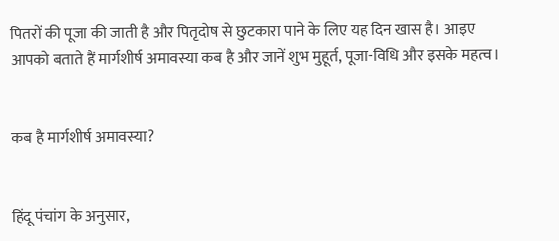पितरों की पूजा की जाती है और पितृदोष से छुटकारा पाने के लिए यह दिन खास है। आइए आपको बताते हैं मार्गशीर्ष अमावस्या कब है और जानें शुभ मुहूर्त, पूजा-विधि और इसके महत्व।


कब है मार्गशीर्ष अमावस्या?


हिंदू पंचांग के अनुसार,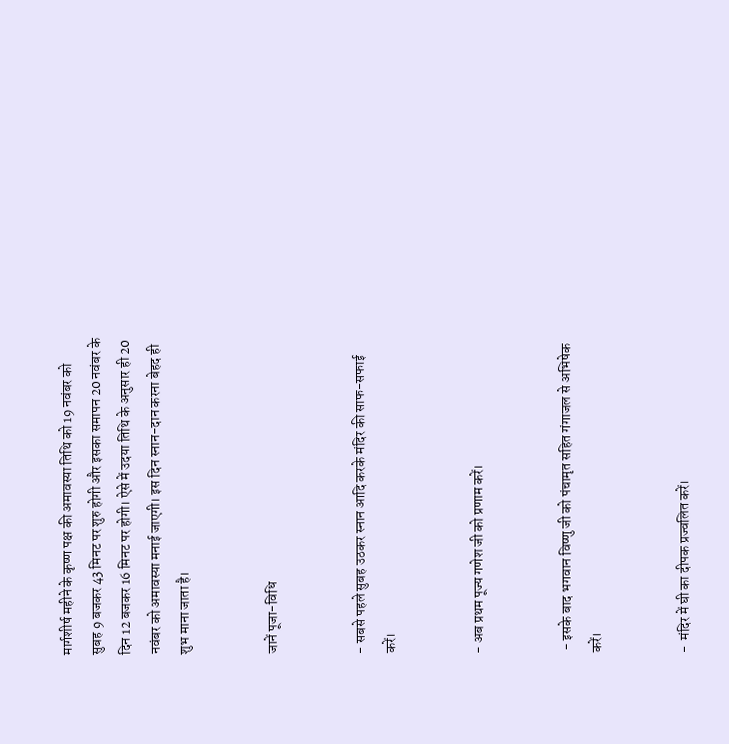मार्गशीर्ष महीने के कृष्ण पक्ष की अमावस्या तिथि को 19 नवंबर को सुबह 9 बजकर 43 मिनट पर शुरु होगी और इसका समापन 20 नवंबर के दिन 12 बजकर 16 मिनट पर होगी। ऐसे में उदया तिथि के अनुसार ही 20 नवंबर को अमावस्या मनाई जाएगी। इस दिन स्नान-दान करना बेहद ही शुभ माना जाता है।


जानें पूजा-विधि


- सबसे पहले सुबह उठकर स्नान आदि करके मंदिर की साफ-सफाई करें।


- अब प्रथम पूज्य गणेश जी को प्रणाम करें।


 - इसके बाद भगवान विष्णु जी को पंचामृत सहित गंगाजल से अभिषेक करें।


-  मंदिर में घी का दीपक प्रज्वलित करें।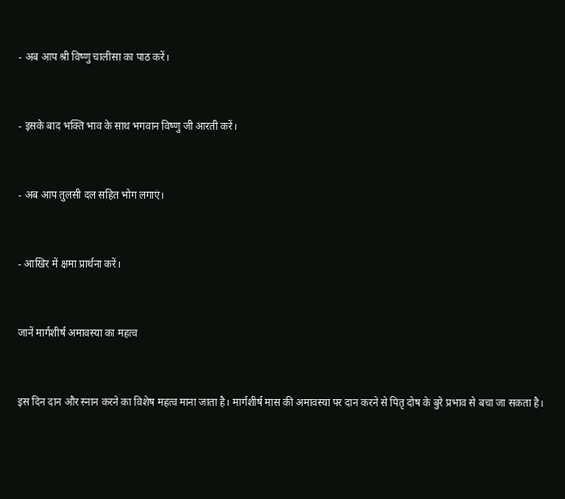- अब आप श्री विष्णु चालीसा का पाठ करें।


- इसके बाद भक्ति भाव के साथ भगवान विष्णु जी आरती करें।


- अब आप तुलसी दल सहित भोग लगाएं।


- आखिर में क्षमा प्रार्थना करें।


जानें मार्गशीर्ष अमावस्या का महत्व


इस दिन दान और स्नान करने का विशेष महत्व माना जाता है। मार्गशीर्ष मास की अमावस्या पर दान करने से पितृ दोष के बुरे प्रभाव से बचा जा सकता है।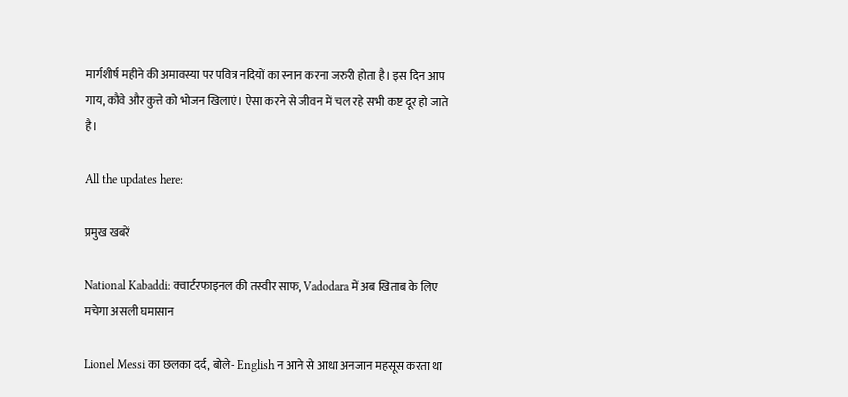मार्गशीर्ष महीने की अमावस्या पर पवित्र नदियों का स्नान करना जरुरी होता है। इस दिन आप गाय, कौवे और कुत्ते को भोजन खिलाएं। ऐसा करने से जीवन में चल रहे सभी कष्ट दूर हो जाते है।

All the updates here:

प्रमुख खबरें

National Kabaddi: क्वार्टरफाइनल की तस्वीर साफ, Vadodara में अब खिताब के लिए मचेगा असली घमासान

Lionel Messi का छलका दर्द, बोले- English न आने से आधा अनजान महसूस करता था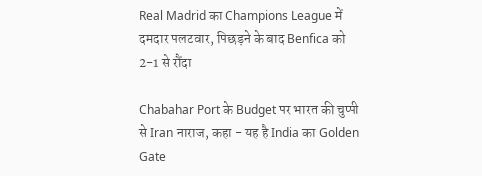Real Madrid का Champions League में दमदार पलटवार, पिछड़ने के बाद Benfica को 2-1 से रौंदा

Chabahar Port के Budget पर भारत की चुप्पी से Iran नाराज, कहा - यह है India का Golden Gate